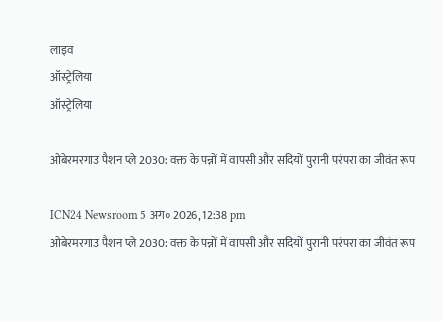लाइव
ऑस्ट्रेलिया
ऑस्ट्रेलिया

ओबेरमरगाउ पैशन प्ले 2030: वक्त के पन्नों में वापसी और सदियों पुरानी परंपरा का जीवंत रूप

ICN24 Newsroom 5 अग॰ 2026, 12:38 pm
ओबेरमरगाउ पैशन प्ले 2030: वक्त के पन्नों में वापसी और सदियों पुरानी परंपरा का जीवंत रूप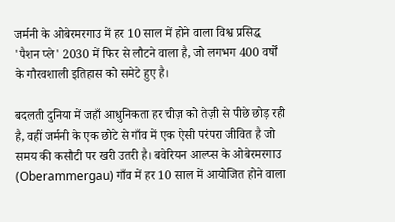जर्मनी के ओबेरमरगाउ में हर 10 साल में होने वाला विश्व प्रसिद्ध 'पैशन प्ले' 2030 में फिर से लौटने वाला है, जो लगभग 400 वर्षों के गौरवशाली इतिहास को समेटे हुए है।

बदलती दुनिया में जहाँ आधुनिकता हर चीज़ को तेज़ी से पीछे छोड़ रही है, वहीं जर्मनी के एक छोटे से गाँव में एक ऐसी परंपरा जीवित है जो समय की कसौटी पर खरी उतरी है। बवेरियन आल्प्स के ओबेरमरगाउ (Oberammergau) गाँव में हर 10 साल में आयोजित होने वाला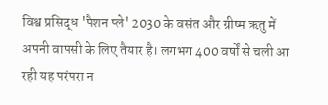विश्व प्रसिद्ध 'पैशन प्ले' 2030 के वसंत और ग्रीष्म ऋतु में अपनी वापसी के लिए तैयार है। लगभग 400 वर्षों से चली आ रही यह परंपरा न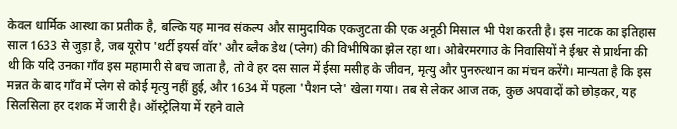केवल धार्मिक आस्था का प्रतीक है, बल्कि यह मानव संकल्प और सामुदायिक एकजुटता की एक अनूठी मिसाल भी पेश करती है। इस नाटक का इतिहास साल 1633 से जुड़ा है, जब यूरोप 'थर्टी इयर्स वॉर' और ब्लैक डेथ (प्लेग) की विभीषिका झेल रहा था। ओबेरमरगाउ के निवासियों ने ईश्वर से प्रार्थना की थी कि यदि उनका गाँव इस महामारी से बच जाता है, तो वे हर दस साल में ईसा मसीह के जीवन, मृत्यु और पुनरुत्थान का मंचन करेंगे। मान्यता है कि इस मन्नत के बाद गाँव में प्लेग से कोई मृत्यु नहीं हुई, और 1634 में पहला 'पैशन प्ले' खेला गया। तब से लेकर आज तक, कुछ अपवादों को छोड़कर, यह सिलसिला हर दशक में जारी है। ऑस्ट्रेलिया में रहने वाले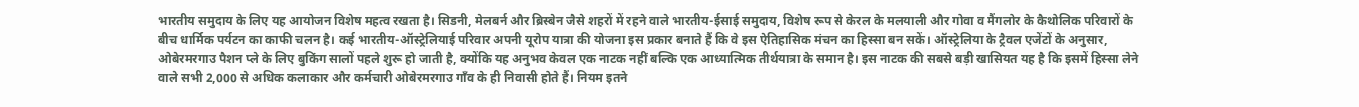भारतीय समुदाय के लिए यह आयोजन विशेष महत्व रखता है। सिडनी, मेलबर्न और ब्रिस्बेन जैसे शहरों में रहने वाले भारतीय-ईसाई समुदाय, विशेष रूप से केरल के मलयाली और गोवा व मैंगलोर के कैथोलिक परिवारों के बीच धार्मिक पर्यटन का काफी चलन है। कई भारतीय-ऑस्ट्रेलियाई परिवार अपनी यूरोप यात्रा की योजना इस प्रकार बनाते हैं कि वे इस ऐतिहासिक मंचन का हिस्सा बन सकें। ऑस्ट्रेलिया के ट्रैवल एजेंटों के अनुसार, ओबेरमरगाउ पैशन प्ले के लिए बुकिंग सालों पहले शुरू हो जाती है, क्योंकि यह अनुभव केवल एक नाटक नहीं बल्कि एक आध्यात्मिक तीर्थयात्रा के समान है। इस नाटक की सबसे बड़ी खासियत यह है कि इसमें हिस्सा लेने वाले सभी 2,000 से अधिक कलाकार और कर्मचारी ओबेरमरगाउ गाँव के ही निवासी होते हैं। नियम इतने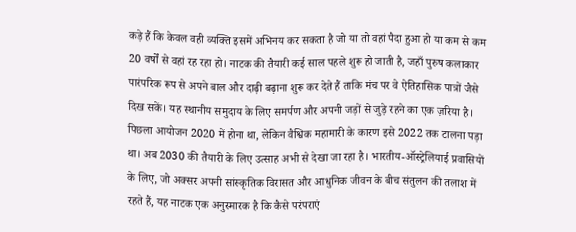कड़े हैं कि केवल वही व्यक्ति इसमें अभिनय कर सकता है जो या तो वहां पैदा हुआ हो या कम से कम 20 वर्षों से वहां रह रहा हो। नाटक की तैयारी कई साल पहले शुरू हो जाती है, जहाँ पुरुष कलाकार पारंपरिक रूप से अपने बाल और दाढ़ी बढ़ाना शुरू कर देते हैं ताकि मंच पर वे ऐतिहासिक पात्रों जैसे दिख सकें। यह स्थानीय समुदाय के लिए समर्पण और अपनी जड़ों से जुड़े रहने का एक ज़रिया है। पिछला आयोजन 2020 में होना था, लेकिन वैश्विक महामारी के कारण इसे 2022 तक टालना पड़ा था। अब 2030 की तैयारी के लिए उत्साह अभी से देखा जा रहा है। भारतीय-ऑस्ट्रेलियाई प्रवासियों के लिए, जो अक्सर अपनी सांस्कृतिक विरासत और आधुनिक जीवन के बीच संतुलन की तलाश में रहते हैं, यह नाटक एक अनुस्मारक है कि कैसे परंपराएं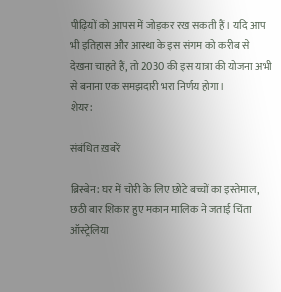पीढ़ियों को आपस में जोड़कर रख सकती हैं। यदि आप भी इतिहास और आस्था के इस संगम को करीब से देखना चाहते हैं, तो 2030 की इस यात्रा की योजना अभी से बनाना एक समझदारी भरा निर्णय होगा।
शेयर:

संबंधित ख़बरें

ब्रिस्बेन: घर में चोरी के लिए छोटे बच्चों का इस्तेमाल, छठी बार शिकार हुए मकान मालिक ने जताई चिंता
ऑस्ट्रेलिया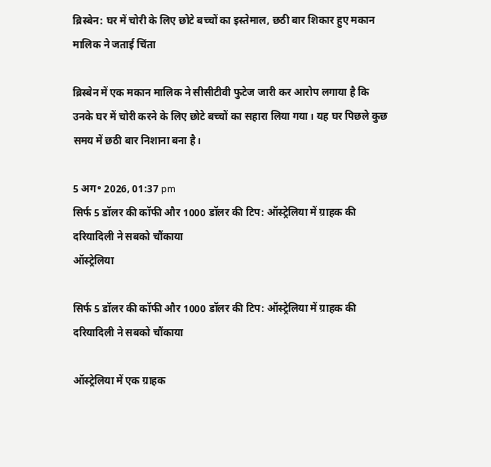ब्रिस्बेन: घर में चोरी के लिए छोटे बच्चों का इस्तेमाल, छठी बार शिकार हुए मकान मालिक ने जताई चिंता

ब्रिस्बेन में एक मकान मालिक ने सीसीटीवी फुटेज जारी कर आरोप लगाया है कि उनके घर में चोरी करने के लिए छोटे बच्चों का सहारा लिया गया। यह घर पिछले कुछ समय में छठी बार निशाना बना है।

5 अग॰ 2026, 01:37 pm
सिर्फ 5 डॉलर की कॉफी और 1000 डॉलर की टिप: ऑस्ट्रेलिया में ग्राहक की दरियादिली ने सबको चौंकाया
ऑस्ट्रेलिया

सिर्फ 5 डॉलर की कॉफी और 1000 डॉलर की टिप: ऑस्ट्रेलिया में ग्राहक की दरियादिली ने सबको चौंकाया

ऑस्ट्रेलिया में एक ग्राहक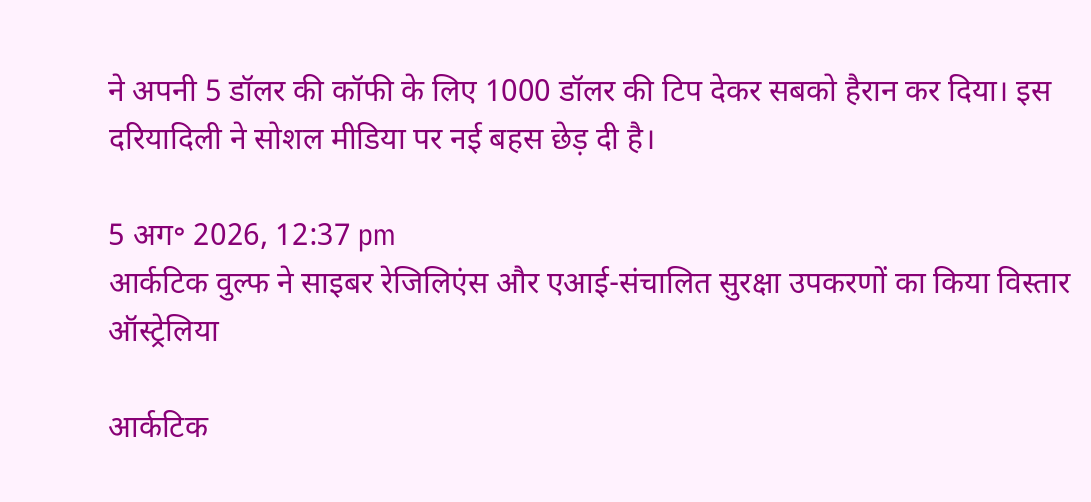ने अपनी 5 डॉलर की कॉफी के लिए 1000 डॉलर की टिप देकर सबको हैरान कर दिया। इस दरियादिली ने सोशल मीडिया पर नई बहस छेड़ दी है।

5 अग॰ 2026, 12:37 pm
आर्कटिक वुल्फ ने साइबर रेजिलिएंस और एआई-संचालित सुरक्षा उपकरणों का किया विस्तार
ऑस्ट्रेलिया

आर्कटिक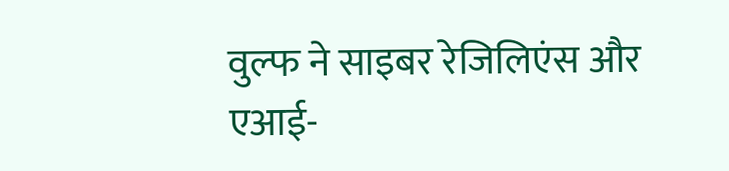वुल्फ ने साइबर रेजिलिएंस और एआई-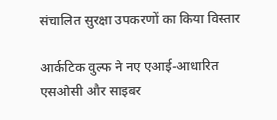संचालित सुरक्षा उपकरणों का किया विस्तार

आर्कटिक वुल्फ ने नए एआई-आधारित एसओसी और साइबर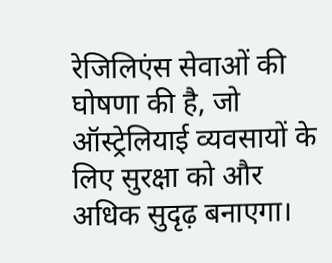रेजिलिएंस सेवाओं की घोषणा की है, जो ऑस्ट्रेलियाई व्यवसायों के लिए सुरक्षा को और अधिक सुदृढ़ बनाएगा।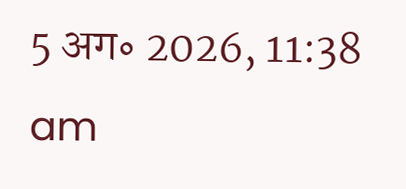5 अग॰ 2026, 11:38 am